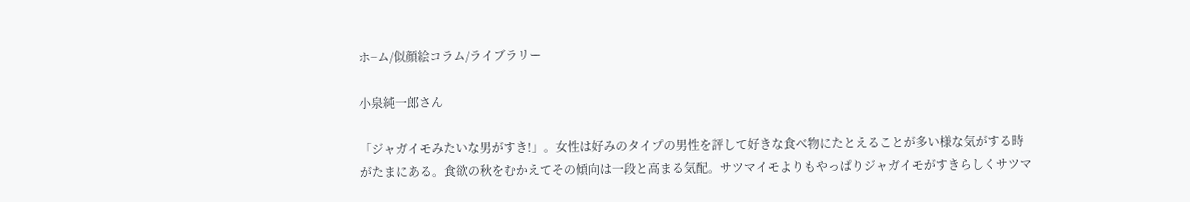ホ−ム/似顔絵コラム/ライブラリー

小泉純一郎さん

「ジャガイモみたいな男がすき!」。女性は好みのタイプの男性を評して好きな食べ物にたとえることが多い様な気がする時がたまにある。食欲の秋をむかえてその傾向は一段と高まる気配。サツマイモよりもやっぱりジャガイモがすきらしくサツマ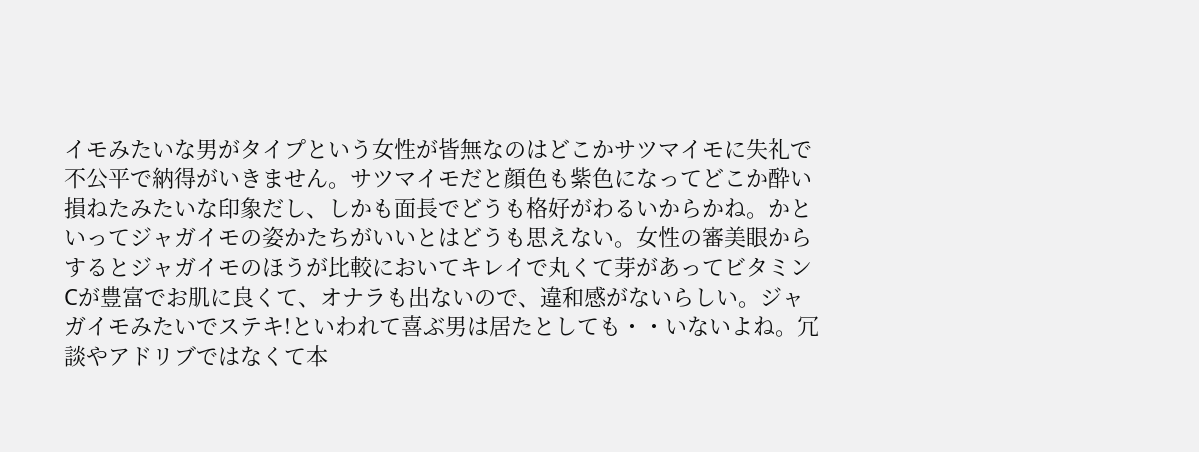イモみたいな男がタイプという女性が皆無なのはどこかサツマイモに失礼で不公平で納得がいきません。サツマイモだと顔色も紫色になってどこか酔い損ねたみたいな印象だし、しかも面長でどうも格好がわるいからかね。かといってジャガイモの姿かたちがいいとはどうも思えない。女性の審美眼からするとジャガイモのほうが比較においてキレイで丸くて芽があってビタミンCが豊富でお肌に良くて、オナラも出ないので、違和感がないらしい。ジャガイモみたいでステキ!といわれて喜ぶ男は居たとしても・・いないよね。冗談やアドリブではなくて本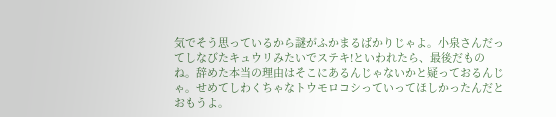気でそう思っているから謎がふかまるばかりじゃよ。小泉さんだってしなびたキュウリみたいでステキ!といわれたら、最後だものね。辞めた本当の理由はそこにあるんじゃないかと疑っておるんじゃ。せめてしわくちゃなトウモロコシっていってほしかったんだとおもうよ。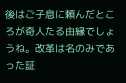後はご子息に頼んだところが奇人たる由縁でしょうね。改革は名のみであった証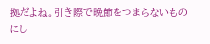拠だよね。引き際で晩節をつまらないものにし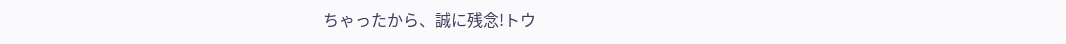ちゃったから、誠に残念!トウ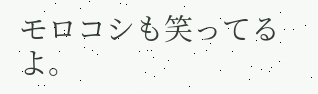モロコシも笑ってるよ。